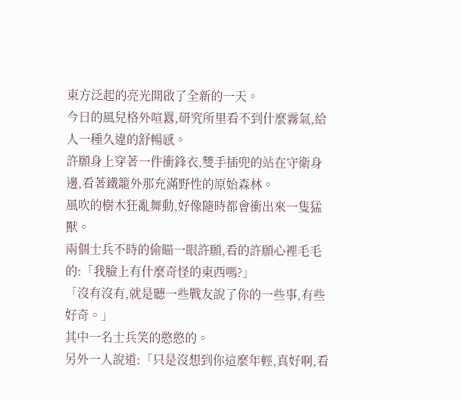東方泛起的亮光開啟了全新的一天。
今日的風兒格外喧囂,研究所里看不到什麼霧氣,給人一種久違的舒暢感。
許願身上穿著一件衝鋒衣,雙手插兜的站在守衛身邊,看著鐵籠外那充滿野性的原始森林。
風吹的樹木狂亂舞動,好像隨時都會衝出來一隻猛獸。
兩個士兵不時的偷瞄一眼許願,看的許願心裡毛毛的:「我臉上有什麼奇怪的東西嗎?」
「沒有沒有,就是聽一些戰友說了你的一些事,有些好奇。」
其中一名士兵笑的憨憨的。
另外一人說道:「只是沒想到你這麼年輕,真好啊,看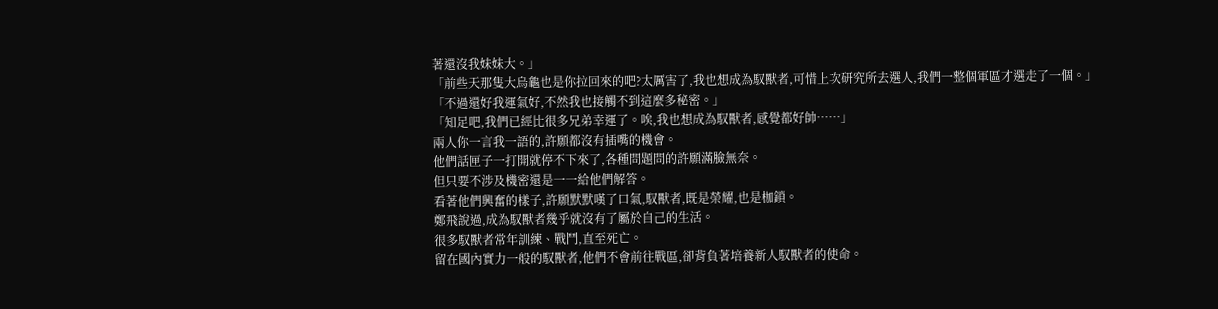著還沒我妹妹大。」
「前些天那隻大烏龜也是你拉回來的吧?太厲害了,我也想成為馭獸者,可惜上次研究所去選人,我們一整個軍區才選走了一個。」
「不過還好我運氣好,不然我也接觸不到這麼多秘密。」
「知足吧,我們已經比很多兄弟幸運了。唉,我也想成為馭獸者,感覺都好帥……」
兩人你一言我一語的,許願都沒有插嘴的機會。
他們話匣子一打開就停不下來了,各種問題問的許願滿臉無奈。
但只要不涉及機密還是一一給他們解答。
看著他們興奮的樣子,許願默默嘆了口氣,馭獸者,既是榮耀,也是枷鎖。
鄭飛說過,成為馭獸者幾乎就沒有了屬於自己的生活。
很多馭獸者常年訓練、戰鬥,直至死亡。
留在國內實力一般的馭獸者,他們不會前往戰區,卻背負著培養新人馭獸者的使命。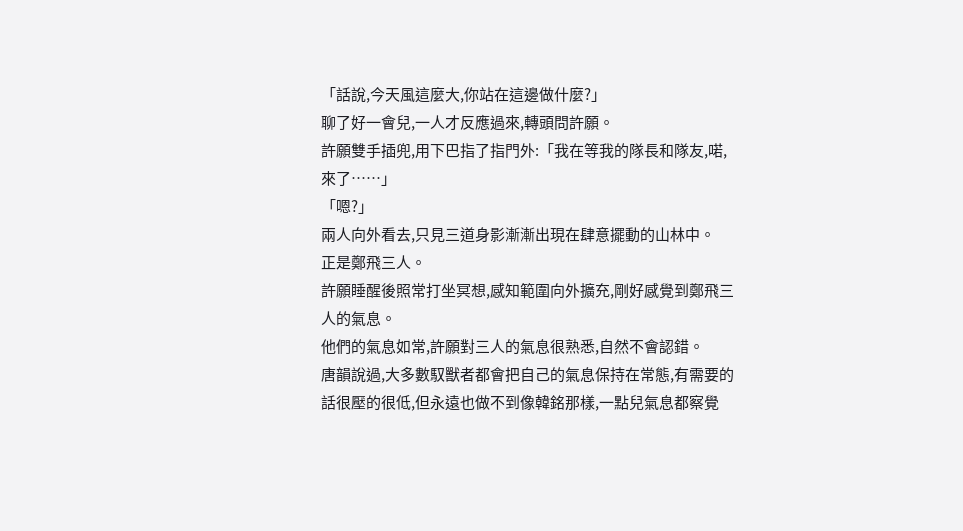「話說,今天風這麼大,你站在這邊做什麼?」
聊了好一會兒,一人才反應過來,轉頭問許願。
許願雙手插兜,用下巴指了指門外:「我在等我的隊長和隊友,喏,來了……」
「嗯?」
兩人向外看去,只見三道身影漸漸出現在肆意擺動的山林中。
正是鄭飛三人。
許願睡醒後照常打坐冥想,感知範圍向外擴充,剛好感覺到鄭飛三人的氣息。
他們的氣息如常,許願對三人的氣息很熟悉,自然不會認錯。
唐韻說過,大多數馭獸者都會把自己的氣息保持在常態,有需要的話很壓的很低,但永遠也做不到像韓銘那樣,一點兒氣息都察覺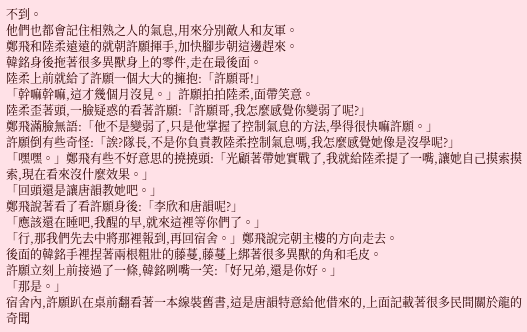不到。
他們也都會記住相熟之人的氣息,用來分別敵人和友軍。
鄭飛和陸柔遠遠的就朝許願揮手,加快腳步朝這邊趕來。
韓銘身後拖著很多異獸身上的零件,走在最後面。
陸柔上前就給了許願一個大大的擁抱:「許願哥!」
「幹嘛幹嘛,這才幾個月沒見。」許願拍拍陸柔,面帶笑意。
陸柔歪著頭,一臉疑惑的看著許願:「許願哥,我怎麼感覺你變弱了呢?」
鄭飛滿臉無語:「他不是變弱了,只是他掌握了控制氣息的方法,學得很快嘛許願。」
許願倒有些奇怪:「誒?隊長,不是你負責教陸柔控制氣息嗎,我怎麼感覺她像是沒學呢?」
「嘿嘿。」鄭飛有些不好意思的撓撓頭:「光顧著帶她實戰了,我就給陸柔提了一嘴,讓她自己摸索摸索,現在看來沒什麼效果。」
「回頭還是讓唐韻教她吧。」
鄭飛說著看了看許願身後:「李欣和唐韻呢?」
「應該還在睡吧,我醒的早,就來這裡等你們了。」
「行,那我們先去中將那裡報到,再回宿舍。」鄭飛說完朝主樓的方向走去。
後面的韓銘手裡捏著兩根粗壯的藤蔓,藤蔓上綁著很多異獸的角和毛皮。
許願立刻上前接過了一條,韓銘咧嘴一笑:「好兄弟,還是你好。」
「那是。」
宿舍內,許願趴在桌前翻看著一本線裝舊書,這是唐韻特意給他借來的,上面記載著很多民間關於龍的奇聞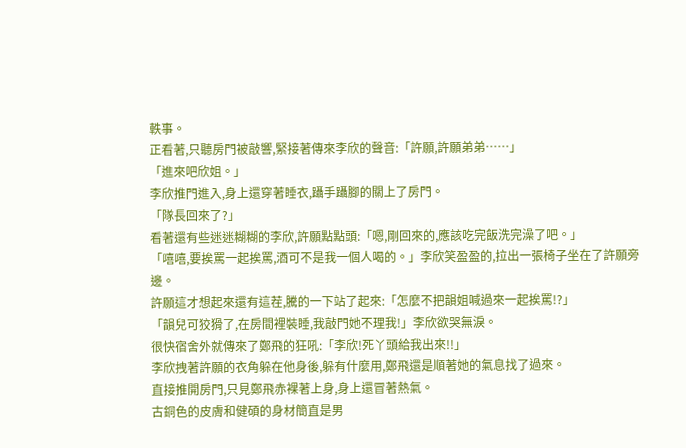軼事。
正看著,只聽房門被敲響,緊接著傳來李欣的聲音:「許願,許願弟弟……」
「進來吧欣姐。」
李欣推門進入,身上還穿著睡衣,躡手躡腳的關上了房門。
「隊長回來了?」
看著還有些迷迷糊糊的李欣,許願點點頭:「嗯,剛回來的,應該吃完飯洗完澡了吧。」
「嘻嘻,要挨罵一起挨罵,酒可不是我一個人喝的。」李欣笑盈盈的,拉出一張椅子坐在了許願旁邊。
許願這才想起來還有這茬,騰的一下站了起來:「怎麼不把韻姐喊過來一起挨罵!?」
「韻兒可狡猾了,在房間裡裝睡,我敲門她不理我!」李欣欲哭無淚。
很快宿舍外就傳來了鄭飛的狂吼:「李欣!死丫頭給我出來!!」
李欣拽著許願的衣角躲在他身後,躲有什麼用,鄭飛還是順著她的氣息找了過來。
直接推開房門,只見鄭飛赤裸著上身,身上還冒著熱氣。
古銅色的皮膚和健碩的身材簡直是男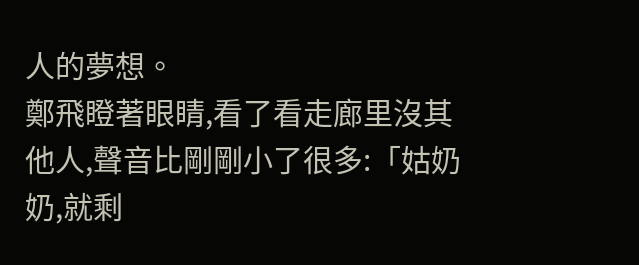人的夢想。
鄭飛瞪著眼睛,看了看走廊里沒其他人,聲音比剛剛小了很多:「姑奶奶,就剩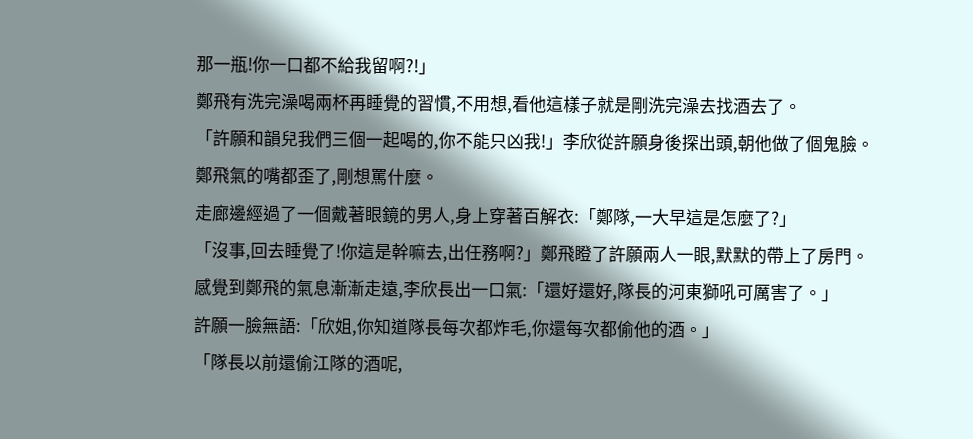那一瓶!你一口都不給我留啊?!」
鄭飛有洗完澡喝兩杯再睡覺的習慣,不用想,看他這樣子就是剛洗完澡去找酒去了。
「許願和韻兒我們三個一起喝的,你不能只凶我!」李欣從許願身後探出頭,朝他做了個鬼臉。
鄭飛氣的嘴都歪了,剛想罵什麼。
走廊邊經過了一個戴著眼鏡的男人,身上穿著百解衣:「鄭隊,一大早這是怎麼了?」
「沒事,回去睡覺了!你這是幹嘛去,出任務啊?」鄭飛瞪了許願兩人一眼,默默的帶上了房門。
感覺到鄭飛的氣息漸漸走遠,李欣長出一口氣:「還好還好,隊長的河東獅吼可厲害了。」
許願一臉無語:「欣姐,你知道隊長每次都炸毛,你還每次都偷他的酒。」
「隊長以前還偷江隊的酒呢,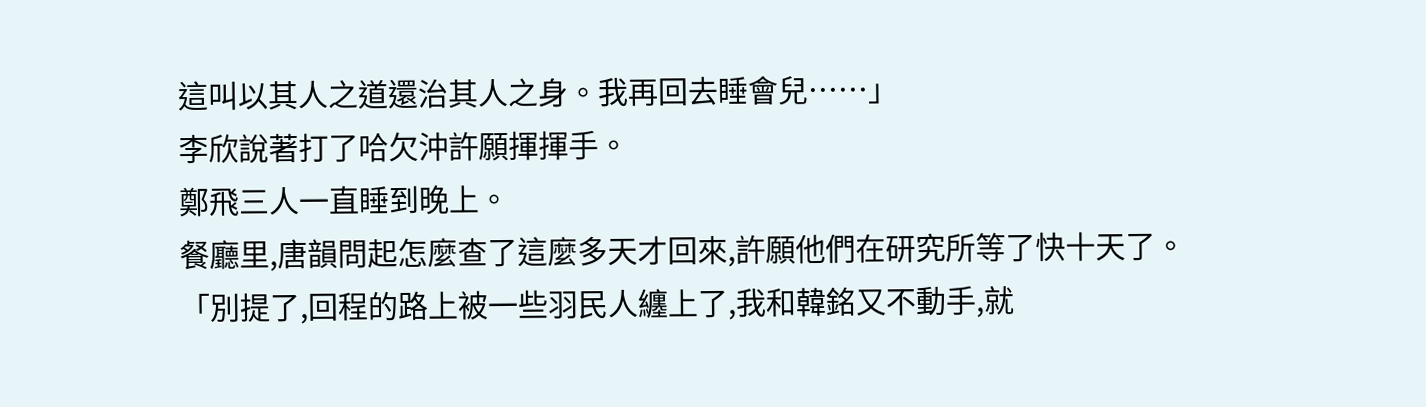這叫以其人之道還治其人之身。我再回去睡會兒……」
李欣說著打了哈欠沖許願揮揮手。
鄭飛三人一直睡到晚上。
餐廳里,唐韻問起怎麼查了這麼多天才回來,許願他們在研究所等了快十天了。
「別提了,回程的路上被一些羽民人纏上了,我和韓銘又不動手,就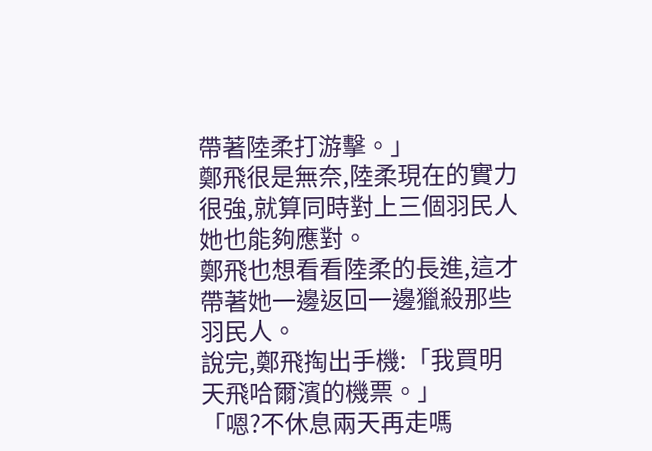帶著陸柔打游擊。」
鄭飛很是無奈,陸柔現在的實力很強,就算同時對上三個羽民人她也能夠應對。
鄭飛也想看看陸柔的長進,這才帶著她一邊返回一邊獵殺那些羽民人。
說完,鄭飛掏出手機:「我買明天飛哈爾濱的機票。」
「嗯?不休息兩天再走嗎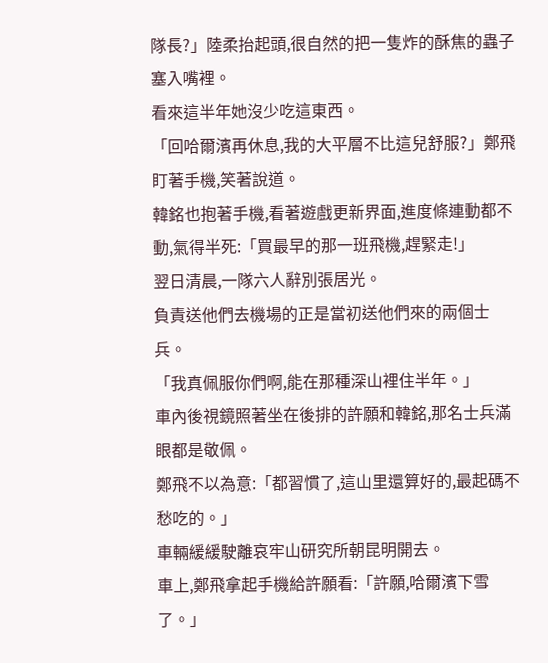隊長?」陸柔抬起頭,很自然的把一隻炸的酥焦的蟲子塞入嘴裡。
看來這半年她沒少吃這東西。
「回哈爾濱再休息,我的大平層不比這兒舒服?」鄭飛盯著手機,笑著說道。
韓銘也抱著手機,看著遊戲更新界面,進度條連動都不動,氣得半死:「買最早的那一班飛機,趕緊走!」
翌日清晨,一隊六人辭別張居光。
負責送他們去機場的正是當初送他們來的兩個士兵。
「我真佩服你們啊,能在那種深山裡住半年。」
車內後視鏡照著坐在後排的許願和韓銘,那名士兵滿眼都是敬佩。
鄭飛不以為意:「都習慣了,這山里還算好的,最起碼不愁吃的。」
車輛緩緩駛離哀牢山研究所朝昆明開去。
車上,鄭飛拿起手機給許願看:「許願,哈爾濱下雪了。」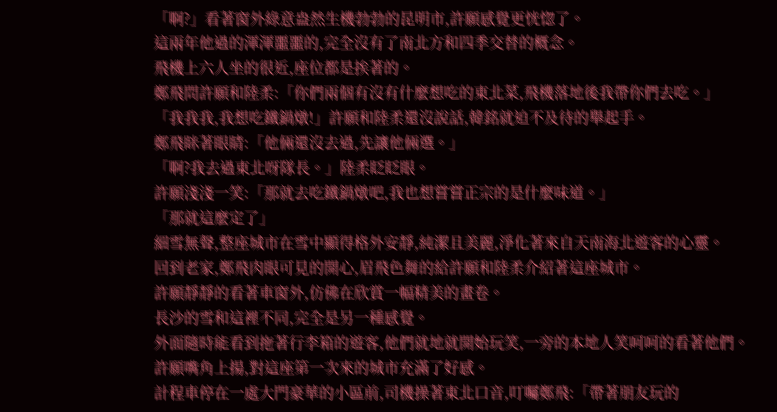「啊?」看著窗外綠意盎然生機勃勃的昆明市,許願感覺更恍惚了。
這兩年他過的渾渾噩噩的,完全沒有了南北方和四季交替的概念。
飛機上六人坐的很近,座位都是挨著的。
鄭飛問許願和陸柔:「你們兩個有沒有什麼想吃的東北菜,飛機落地後我帶你們去吃。」
「我我我,我想吃鐵鍋燉!」許願和陸柔還沒說話,韓銘就迫不及待的舉起手。
鄭飛眯著眼睛:「他倆還沒去過,先讓他倆選。」
「啊?我去過東北呀隊長。」陸柔眨眨眼。
許願淺淺一笑:「那就去吃鐵鍋燉吧,我也想嘗嘗正宗的是什麼味道。」
「那就這麼定了」
細雪無聲,整座城市在雪中顯得格外安靜,純潔且美麗,淨化著來自天南海北遊客的心靈。
回到老家,鄭飛肉眼可見的開心,眉飛色舞的給許願和陸柔介紹著這座城市。
許願靜靜的看著車窗外,仿佛在欣賞一幅精美的畫卷。
長沙的雪和這裡不同,完全是另一種感覺。
外面隨時能看到拖著行李箱的遊客,他們就地就開始玩笑,一旁的本地人笑呵呵的看著他們。
許願嘴角上揚,對這座第一次來的城市充滿了好感。
計程車停在一處大門豪華的小區前,司機操著東北口音,叮囑鄭飛:「帶著朋友玩的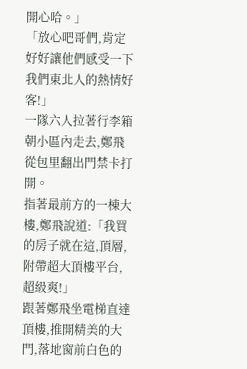開心哈。」
「放心吧哥們,肯定好好讓他們感受一下我們東北人的熱情好客!」
一隊六人拉著行李箱朝小區內走去,鄭飛從包里翻出門禁卡打開。
指著最前方的一棟大樓,鄭飛說道:「我買的房子就在這,頂層,附帶超大頂樓平台,超級爽!」
跟著鄭飛坐電梯直達頂樓,推開精美的大門,落地窗前白色的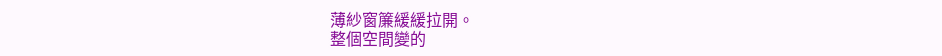薄紗窗簾緩緩拉開。
整個空間變的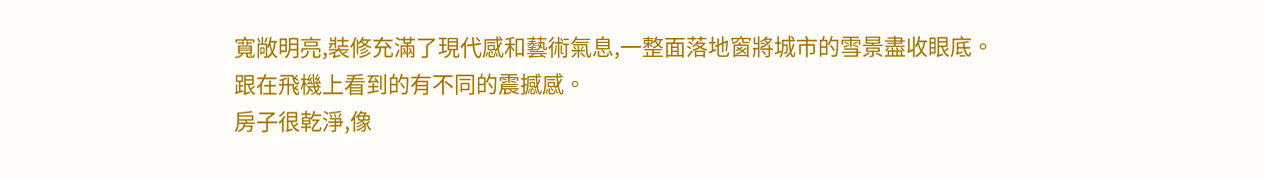寬敞明亮,裝修充滿了現代感和藝術氣息,一整面落地窗將城市的雪景盡收眼底。
跟在飛機上看到的有不同的震撼感。
房子很乾淨,像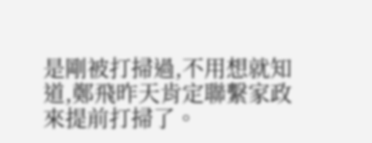是剛被打掃過,不用想就知道,鄭飛昨天肯定聯繫家政來提前打掃了。